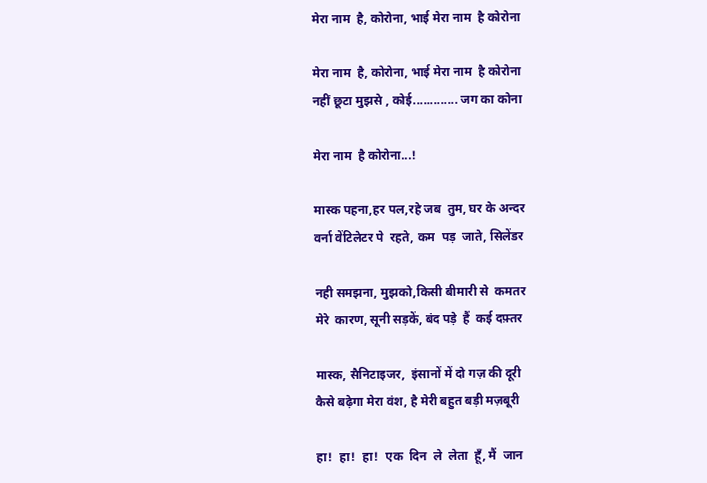मेरा नाम  है, कोरोना, भाई मेरा नाम  है कोरोना

मेरा नाम  है, कोरोना, भाई मेरा नाम  है कोरोना
नहीं छूटा मुझसे , कोई............. जग का कोना

मेरा नाम  है कोरोना...!

मास्क पहना,हर पल,रहे जब  तुम, घर के अन्दर
वर्ना वेंटिलेटर पे  रहते, कम  पड़  जाते, सिलेंडर

नही समझना, मुझको,किसी बीमारी से  कमतर
मेरे  कारण, सूनी सड़कें, बंद पड़े  हैं  कई दफ़्तर

मास्क, सैनिटाइजर,  इंसानों में दो गज़ की दूरी
कैसे बढ़ेगा मेरा वंश, है मेरी बहुत बड़ी मज़बूरी

हा!  हा!  हा!  एक  दिन  ले  लेता  हूँ, मैं  जान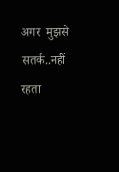अगर  मुझसे  सतर्क..नहीं  रहता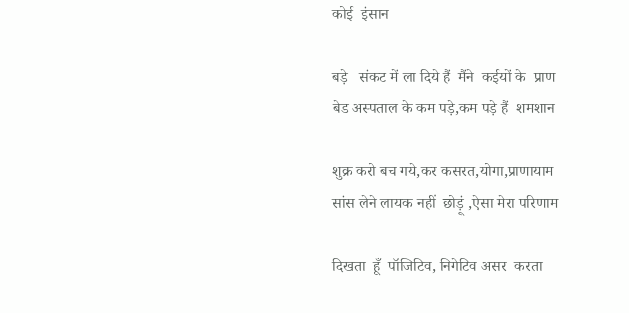कोई  इंसान

बड़े   संकट में ला दिये हैं  मैंने  कईयों के  प्राण
बेड अस्पताल के कम पड़े,कम पड़े हैं  शमशान

शुक्र करो बच गये,कर कसरत,योगा,प्राणायाम
सांस लेने लायक नहीं  छोड़ूं ,ऐसा मेरा परिणाम

दिखता  हूँ  पॉजिटिव, निगेटिव असर  करता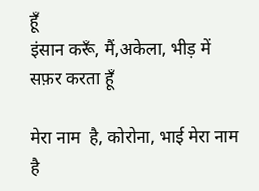हूँ
इंसान करूँ, मैं,अकेला, भीड़ में सफ़र करता हूँ

मेरा नाम  है, कोरोना, भाई मेरा नाम  है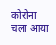कोरोना
चला आया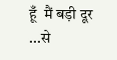हूँ  मैं बड़ी दूर ...से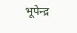भूपेन्द्र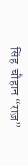सिंह  चौहान “राज़”